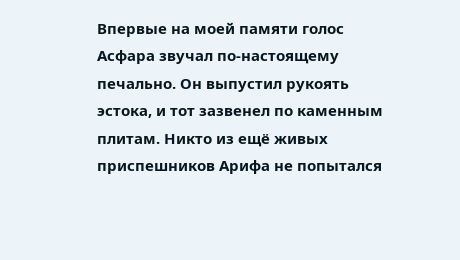Впервые на моей памяти голос Асфара звучал по-настоящему печально. Он выпустил рукоять эстока, и тот зазвенел по каменным плитам. Никто из ещё живых приспешников Арифа не попытался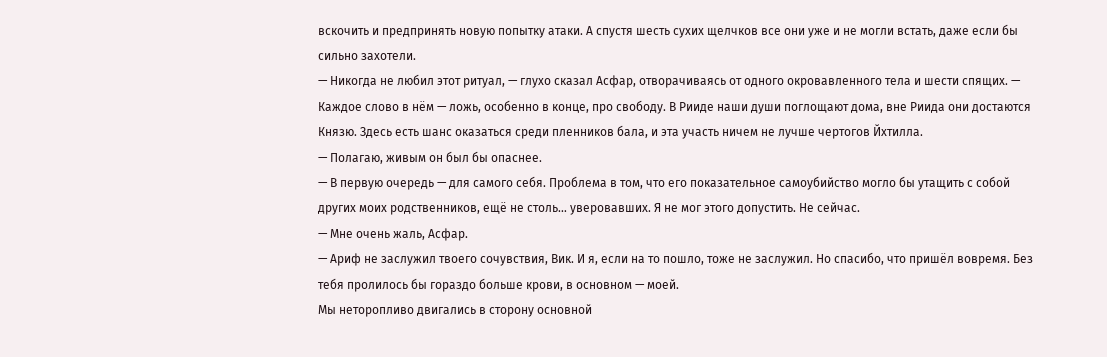вскочить и предпринять новую попытку атаки. А спустя шесть сухих щелчков все они уже и не могли встать, даже если бы сильно захотели.
— Никогда не любил этот ритуал, — глухо сказал Асфар, отворачиваясь от одного окровавленного тела и шести спящих. — Каждое слово в нём — ложь, особенно в конце, про свободу. В Рииде наши души поглощают дома, вне Риида они достаются Князю. Здесь есть шанс оказаться среди пленников бала, и эта участь ничем не лучше чертогов Йхтилла.
— Полагаю, живым он был бы опаснее.
— В первую очередь — для самого себя. Проблема в том, что его показательное самоубийство могло бы утащить с собой других моих родственников, ещё не столь… уверовавших. Я не мог этого допустить. Не сейчас.
— Мне очень жаль, Асфар.
— Ариф не заслужил твоего сочувствия, Вик. И я, если на то пошло, тоже не заслужил. Но спасибо, что пришёл вовремя. Без тебя пролилось бы гораздо больше крови, в основном — моей.
Мы неторопливо двигались в сторону основной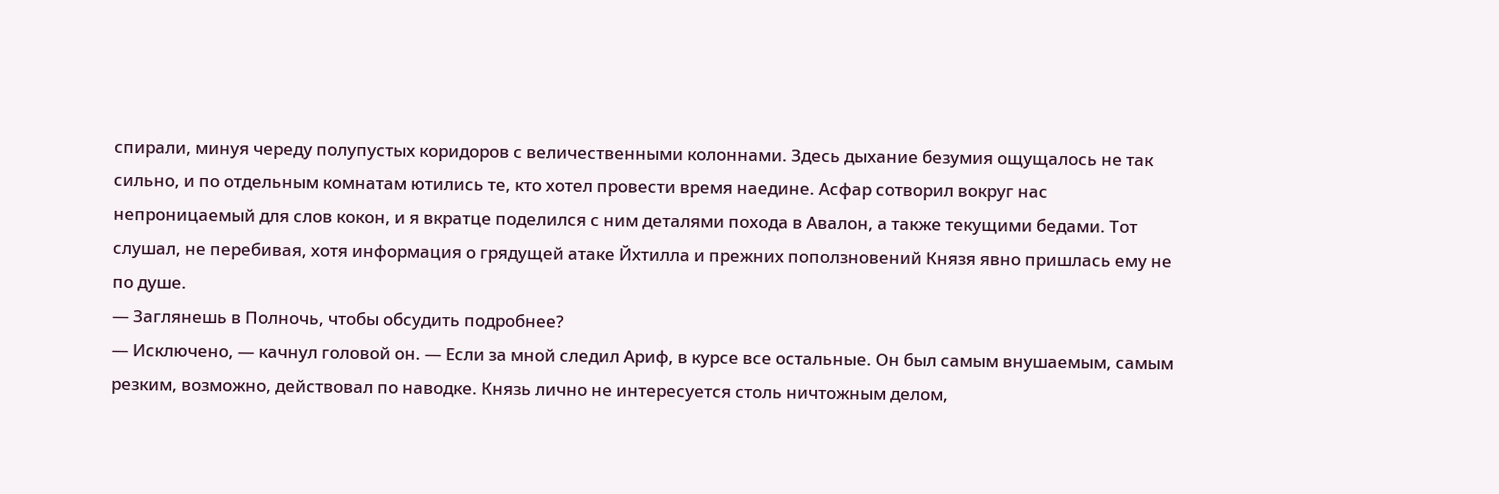спирали, минуя череду полупустых коридоров с величественными колоннами. Здесь дыхание безумия ощущалось не так сильно, и по отдельным комнатам ютились те, кто хотел провести время наедине. Асфар сотворил вокруг нас непроницаемый для слов кокон, и я вкратце поделился с ним деталями похода в Авалон, а также текущими бедами. Тот слушал, не перебивая, хотя информация о грядущей атаке Йхтилла и прежних поползновений Князя явно пришлась ему не по душе.
— Заглянешь в Полночь, чтобы обсудить подробнее?
— Исключено, — качнул головой он. — Если за мной следил Ариф, в курсе все остальные. Он был самым внушаемым, самым резким, возможно, действовал по наводке. Князь лично не интересуется столь ничтожным делом,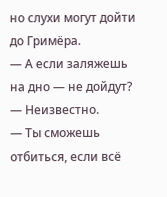но слухи могут дойти до Гримёра.
— А если заляжешь на дно — не дойдут?
— Неизвестно.
— Ты сможешь отбиться, если всё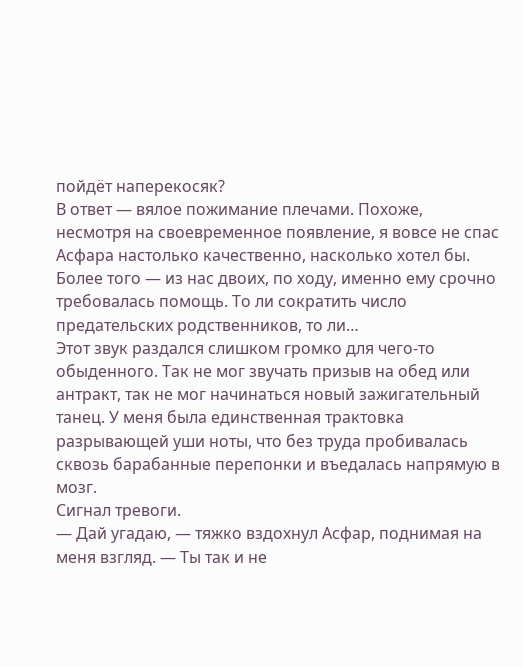пойдёт наперекосяк?
В ответ — вялое пожимание плечами. Похоже, несмотря на своевременное появление, я вовсе не спас Асфара настолько качественно, насколько хотел бы. Более того — из нас двоих, по ходу, именно ему срочно требовалась помощь. То ли сократить число предательских родственников, то ли…
Этот звук раздался слишком громко для чего-то обыденного. Так не мог звучать призыв на обед или антракт, так не мог начинаться новый зажигательный танец. У меня была единственная трактовка разрывающей уши ноты, что без труда пробивалась сквозь барабанные перепонки и въедалась напрямую в мозг.
Сигнал тревоги.
— Дай угадаю, — тяжко вздохнул Асфар, поднимая на меня взгляд. — Ты так и не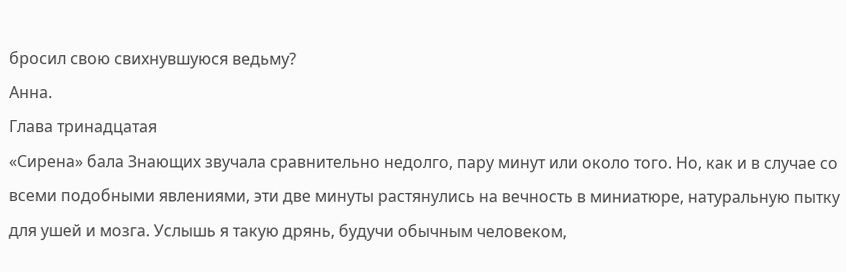бросил свою свихнувшуюся ведьму?
Анна.
Глава тринадцатая
«Сирена» бала Знающих звучала сравнительно недолго, пару минут или около того. Но, как и в случае со всеми подобными явлениями, эти две минуты растянулись на вечность в миниатюре, натуральную пытку для ушей и мозга. Услышь я такую дрянь, будучи обычным человеком,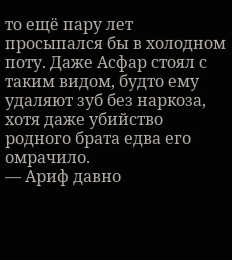то ещё пару лет просыпался бы в холодном поту. Даже Асфар стоял с таким видом, будто ему удаляют зуб без наркоза, хотя даже убийство родного брата едва его омрачило.
— Ариф давно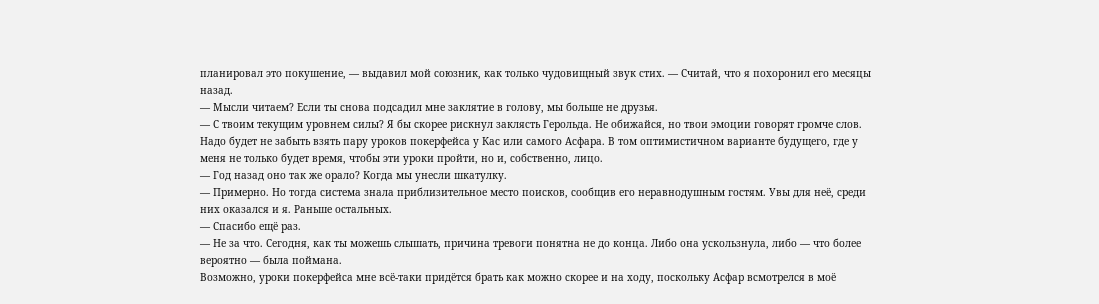планировал это покушение, — выдавил мой союзник, как только чудовищный звук стих. — Считай, что я похоронил его месяцы назад.
— Мысли читаем? Если ты снова подсадил мне заклятие в голову, мы больше не друзья.
— С твоим текущим уровнем силы? Я бы скорее рискнул заклясть Герольда. Не обижайся, но твои эмоции говорят громче слов.
Надо будет не забыть взять пару уроков покерфейса у Кас или самого Асфара. В том оптимистичном варианте будущего, где у меня не только будет время, чтобы эти уроки пройти, но и, собственно, лицо.
— Год назад оно так же орало? Когда мы унесли шкатулку.
— Примерно. Но тогда система знала приблизительное место поисков, сообщив его неравнодушным гостям. Увы для неё, среди них оказался и я. Раньше остальных.
— Спасибо ещё раз.
— Не за что. Сегодня, как ты можешь слышать, причина тревоги понятна не до конца. Либо она ускользнула, либо — что более вероятно — была поймана.
Возможно, уроки покерфейса мне всё-таки придётся брать как можно скорее и на ходу, поскольку Асфар всмотрелся в моё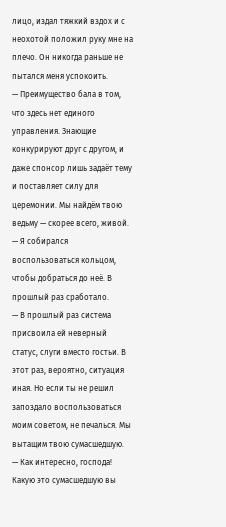лицо, издал тяжкий вздох и с неохотой положил руку мне на плечо. Он никогда раньше не пытался меня успокоить.
— Преимущество бала в том, что здесь нет единого управления. Знающие конкурируют друг с другом, и даже спонсор лишь задаёт тему и поставляет силу для церемонии. Мы найдём твою ведьму — скорее всего, живой.
— Я собирался воспользоваться кольцом, чтобы добраться до неё. В прошлый раз сработало.
— В прошлый раз система присвоила ей неверный статус, слуги вместо гостьи. В этот раз, вероятно, ситуация иная. Но если ты не решил запоздало воспользоваться моим советом, не печалься. Мы вытащим твою сумасшедшую.
— Как интересно, господа! Какую это сумасшедшую вы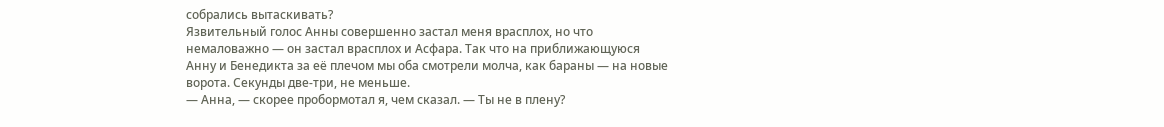собрались вытаскивать?
Язвительный голос Анны совершенно застал меня врасплох, но что немаловажно — он застал врасплох и Асфара. Так что на приближающуюся Анну и Бенедикта за её плечом мы оба смотрели молча, как бараны — на новые ворота. Секунды две-три, не меньше.
— Анна, — скорее пробормотал я, чем сказал. — Ты не в плену?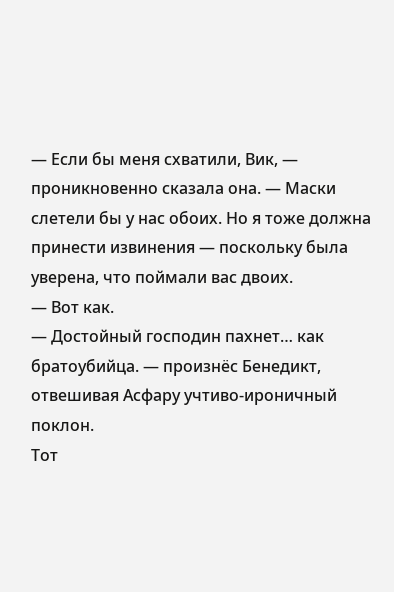— Если бы меня схватили, Вик, — проникновенно сказала она. — Маски слетели бы у нас обоих. Но я тоже должна принести извинения — поскольку была уверена, что поймали вас двоих.
— Вот как.
— Достойный господин пахнет… как братоубийца. — произнёс Бенедикт, отвешивая Асфару учтиво-ироничный поклон.
Тот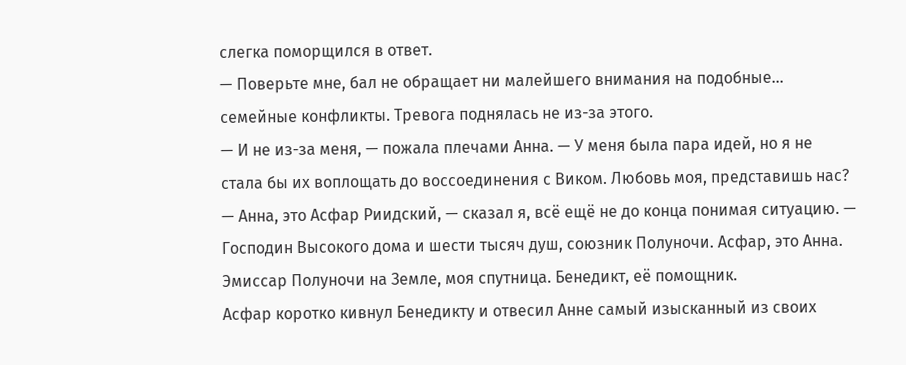слегка поморщился в ответ.
— Поверьте мне, бал не обращает ни малейшего внимания на подобные… семейные конфликты. Тревога поднялась не из-за этого.
— И не из-за меня, — пожала плечами Анна. — У меня была пара идей, но я не стала бы их воплощать до воссоединения с Виком. Любовь моя, представишь нас?
— Анна, это Асфар Риидский, — сказал я, всё ещё не до конца понимая ситуацию. — Господин Высокого дома и шести тысяч душ, союзник Полуночи. Асфар, это Анна. Эмиссар Полуночи на Земле, моя спутница. Бенедикт, её помощник.
Асфар коротко кивнул Бенедикту и отвесил Анне самый изысканный из своих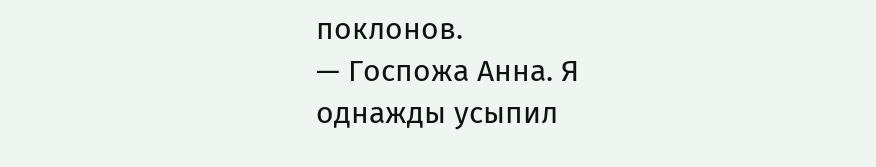поклонов.
— Госпожа Анна. Я однажды усыпил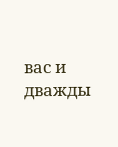вас и дважды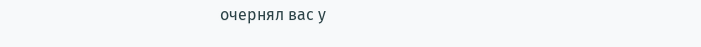очернял вас у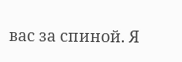вас за спиной. Я